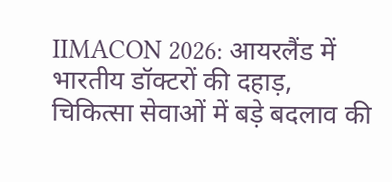IIMACON 2026: आयरलैंड में भारतीय डॉक्टरों की दहाड़, चिकित्सा सेवाओं में बड़े बदलाव की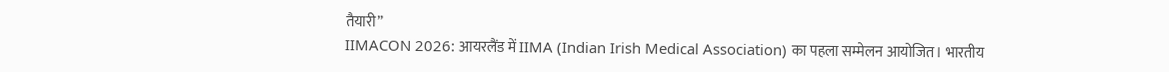तैयारी”
IIMACON 2026: आयरलैंड में IIMA (Indian Irish Medical Association) का पहला सम्मेलन आयोजित। भारतीय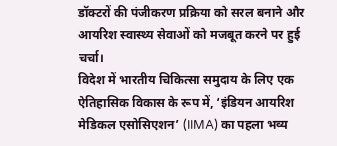डॉक्टरों की पंजीकरण प्रक्रिया को सरल बनाने और आयरिश स्वास्थ्य सेवाओं को मजबूत करने पर हुई चर्चा।
विदेश में भारतीय चिकित्सा समुदाय के लिए एक ऐतिहासिक विकास के रूप में, ‘इंडियन आयरिश मेडिकल एसोसिएशन’ (IIMA) का पहला भव्य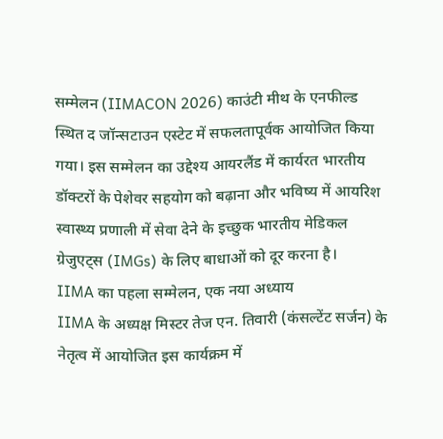सम्मेलन (IIMACON 2026) काउंटी मीथ के एनफील्ड स्थित द जॉन्सटाउन एस्टेट में सफलतापूर्वक आयोजित किया गया। इस सम्मेलन का उद्देश्य आयरलैंड में कार्यरत भारतीय डॉक्टरों के पेशेवर सहयोग को बढ़ाना और भविष्य में आयरिश स्वास्थ्य प्रणाली में सेवा देने के इच्छुक भारतीय मेडिकल ग्रेजुएट्स (IMGs) के लिए बाधाओं को दूर करना है।
IIMA का पहला सम्मेलन, एक नया अध्याय
IIMA के अध्यक्ष मिस्टर तेज एन. तिवारी (कंसल्टेंट सर्जन) के नेतृत्व में आयोजित इस कार्यक्रम में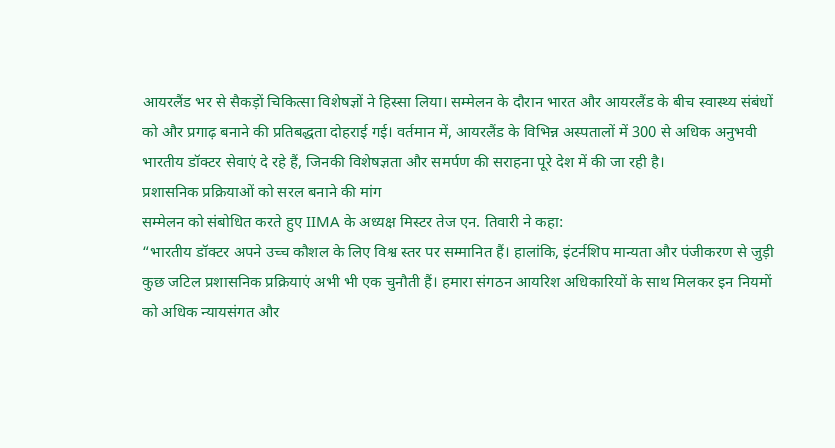आयरलैंड भर से सैकड़ों चिकित्सा विशेषज्ञों ने हिस्सा लिया। सम्मेलन के दौरान भारत और आयरलैंड के बीच स्वास्थ्य संबंधों को और प्रगाढ़ बनाने की प्रतिबद्धता दोहराई गई। वर्तमान में, आयरलैंड के विभिन्न अस्पतालों में 300 से अधिक अनुभवी भारतीय डॉक्टर सेवाएं दे रहे हैं, जिनकी विशेषज्ञता और समर्पण की सराहना पूरे देश में की जा रही है।
प्रशासनिक प्रक्रियाओं को सरल बनाने की मांग
सम्मेलन को संबोधित करते हुए IIMA के अध्यक्ष मिस्टर तेज एन. तिवारी ने कहा:
“भारतीय डॉक्टर अपने उच्च कौशल के लिए विश्व स्तर पर सम्मानित हैं। हालांकि, इंटर्नशिप मान्यता और पंजीकरण से जुड़ी कुछ जटिल प्रशासनिक प्रक्रियाएं अभी भी एक चुनौती हैं। हमारा संगठन आयरिश अधिकारियों के साथ मिलकर इन नियमों को अधिक न्यायसंगत और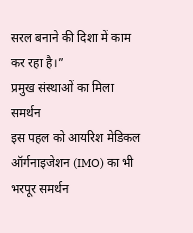सरल बनाने की दिशा में काम कर रहा है।”
प्रमुख संस्थाओं का मिला समर्थन
इस पहल को आयरिश मेडिकल ऑर्गनाइजेशन (IMO) का भी भरपूर समर्थन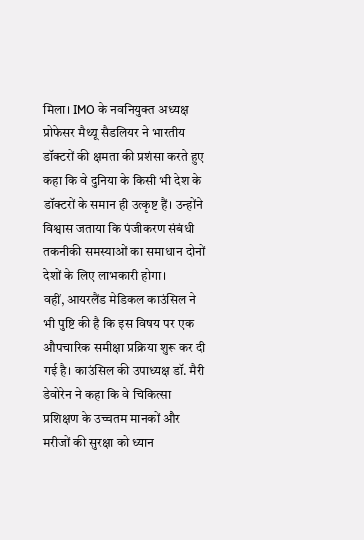मिला। IMO के नवनियुक्त अध्यक्ष प्रोफेसर मैथ्यू सैडलियर ने भारतीय डॉक्टरों की क्षमता की प्रशंसा करते हुए कहा कि वे दुनिया के किसी भी देश के डॉक्टरों के समान ही उत्कृष्ट हैं। उन्होंने विश्वास जताया कि पंजीकरण संबंधी तकनीकी समस्याओं का समाधान दोनों देशों के लिए लाभकारी होगा।
वहीं, आयरलैंड मेडिकल काउंसिल ने भी पुष्टि की है कि इस विषय पर एक औपचारिक समीक्षा प्रक्रिया शुरू कर दी गई है। काउंसिल की उपाध्यक्ष डॉ. मैरी डेवोरेन ने कहा कि वे चिकित्सा प्रशिक्षण के उच्चतम मानकों और मरीजों की सुरक्षा को ध्यान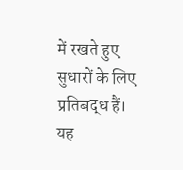में रखते हुए सुधारों के लिए प्रतिबद्ध हैं। यह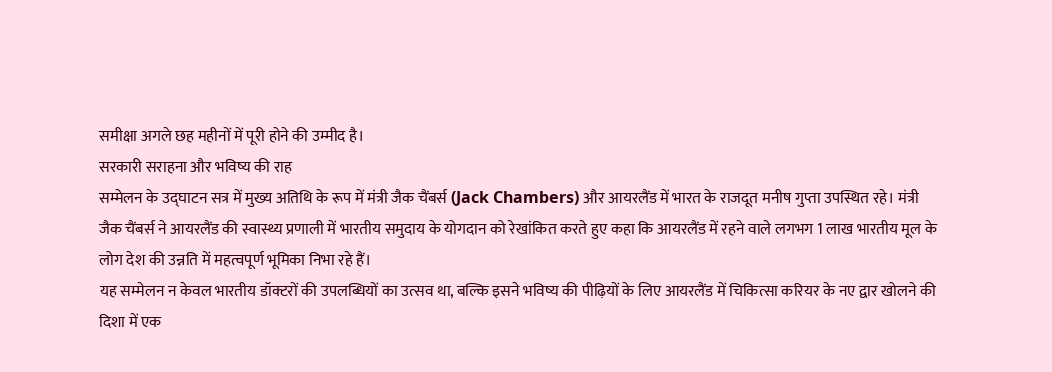समीक्षा अगले छह महीनों में पूरी होने की उम्मीद है।
सरकारी सराहना और भविष्य की राह
सम्मेलन के उद्घाटन सत्र में मुख्य अतिथि के रूप में मंत्री जैक चैंबर्स (Jack Chambers) और आयरलैंड में भारत के राजदूत मनीष गुप्ता उपस्थित रहे। मंत्री जैक चैंबर्स ने आयरलैंड की स्वास्थ्य प्रणाली में भारतीय समुदाय के योगदान को रेखांकित करते हुए कहा कि आयरलैंड में रहने वाले लगभग 1 लाख भारतीय मूल के लोग देश की उन्नति में महत्वपूर्ण भूमिका निभा रहे हैं।
यह सम्मेलन न केवल भारतीय डॉक्टरों की उपलब्धियों का उत्सव था, बल्कि इसने भविष्य की पीढ़ियों के लिए आयरलैंड में चिकित्सा करियर के नए द्वार खोलने की दिशा में एक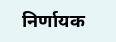निर्णायक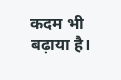कदम भी बढ़ाया है।